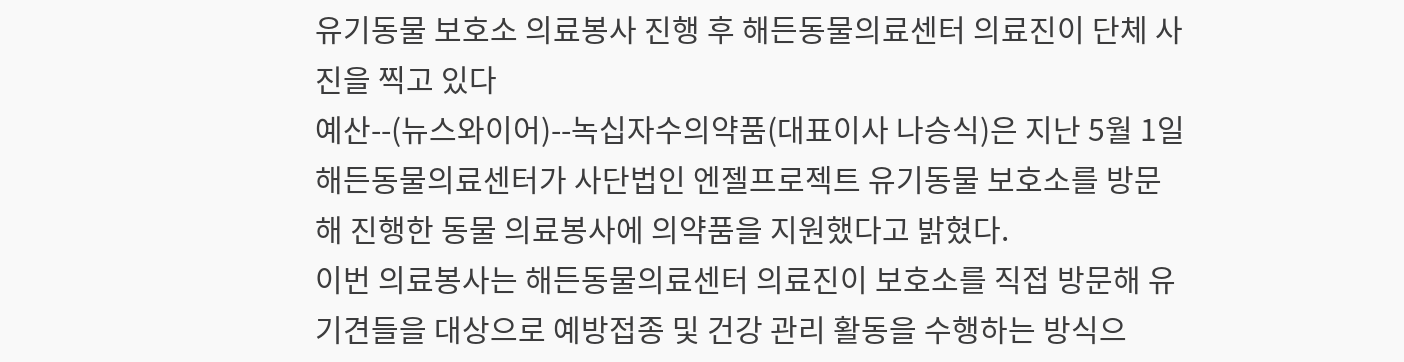유기동물 보호소 의료봉사 진행 후 해든동물의료센터 의료진이 단체 사진을 찍고 있다
예산--(뉴스와이어)--녹십자수의약품(대표이사 나승식)은 지난 5월 1일 해든동물의료센터가 사단법인 엔젤프로젝트 유기동물 보호소를 방문해 진행한 동물 의료봉사에 의약품을 지원했다고 밝혔다.
이번 의료봉사는 해든동물의료센터 의료진이 보호소를 직접 방문해 유기견들을 대상으로 예방접종 및 건강 관리 활동을 수행하는 방식으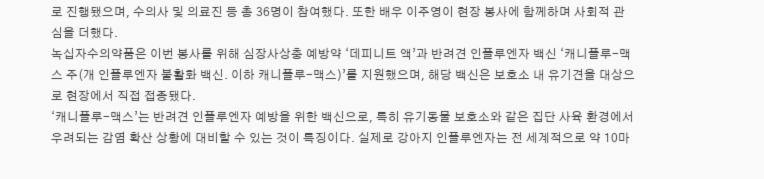로 진행됐으며, 수의사 및 의료진 등 총 36명이 참여했다. 또한 배우 이주영이 현장 봉사에 함께하며 사회적 관심을 더했다.
녹십자수의약품은 이번 봉사를 위해 심장사상충 예방약 ‘데피니트 액’과 반려견 인플루엔자 백신 ‘캐니플루-맥스 주(개 인플루엔자 불활화 백신. 이하 캐니플루-맥스)’를 지원했으며, 해당 백신은 보호소 내 유기견을 대상으로 현장에서 직접 접종됐다.
‘캐니플루-맥스’는 반려견 인플루엔자 예방을 위한 백신으로, 특히 유기동물 보호소와 같은 집단 사육 환경에서 우려되는 감염 확산 상황에 대비할 수 있는 것이 특징이다. 실제로 강아지 인플루엔자는 전 세계적으로 약 10마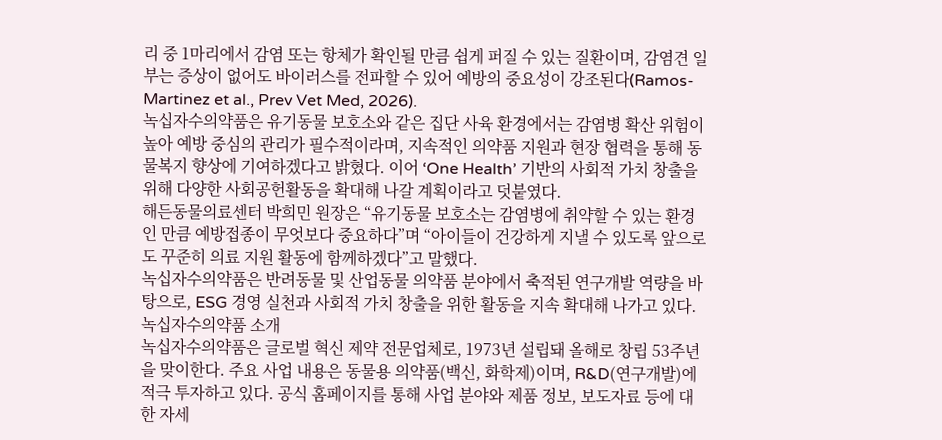리 중 1마리에서 감염 또는 항체가 확인될 만큼 쉽게 퍼질 수 있는 질환이며, 감염견 일부는 증상이 없어도 바이러스를 전파할 수 있어 예방의 중요성이 강조된다(Ramos-Martinez et al., Prev Vet Med, 2026).
녹십자수의약품은 유기동물 보호소와 같은 집단 사육 환경에서는 감염병 확산 위험이 높아 예방 중심의 관리가 필수적이라며, 지속적인 의약품 지원과 현장 협력을 통해 동물복지 향상에 기여하겠다고 밝혔다. 이어 ‘One Health’ 기반의 사회적 가치 창출을 위해 다양한 사회공헌활동을 확대해 나갈 계획이라고 덧붙였다.
해든동물의료센터 박희민 원장은 “유기동물 보호소는 감염병에 취약할 수 있는 환경인 만큼 예방접종이 무엇보다 중요하다”며 “아이들이 건강하게 지낼 수 있도록 앞으로도 꾸준히 의료 지원 활동에 함께하겠다”고 말했다.
녹십자수의약품은 반려동물 및 산업동물 의약품 분야에서 축적된 연구개발 역량을 바탕으로, ESG 경영 실천과 사회적 가치 창출을 위한 활동을 지속 확대해 나가고 있다.
녹십자수의약품 소개
녹십자수의약품은 글로벌 혁신 제약 전문업체로, 1973년 설립돼 올해로 창립 53주년을 맞이한다. 주요 사업 내용은 동물용 의약품(백신, 화학제)이며, R&D(연구개발)에 적극 투자하고 있다. 공식 홈페이지를 통해 사업 분야와 제품 정보, 보도자료 등에 대한 자세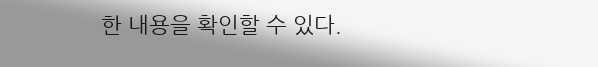한 내용을 확인할 수 있다.